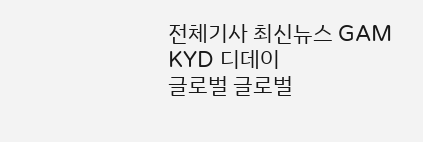전체기사 최신뉴스 GAM
KYD 디데이
글로벌 글로벌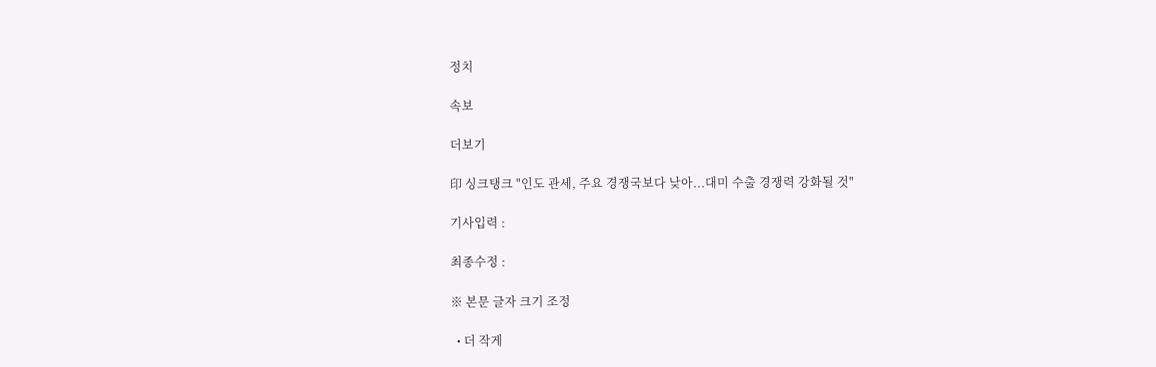정치

속보

더보기

印 싱크탱크 "인도 관세, 주요 경쟁국보다 낮아...대미 수출 경쟁력 강화될 것"

기사입력 :

최종수정 :

※ 본문 글자 크기 조정

  • 더 작게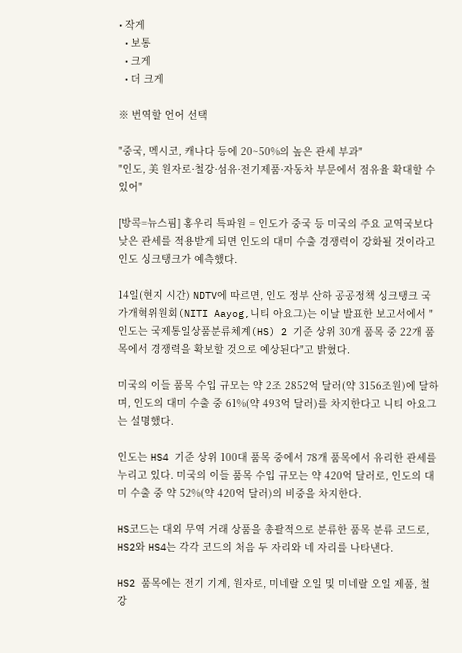• 작게
  • 보통
  • 크게
  • 더 크게

※ 번역할 언어 선택

"중국, 멕시코, 캐나다 등에 20~50%의 높은 관세 부과"
"인도, 美 원자로·철강·섬유·전기제품·자동차 부문에서 점유율 확대할 수 있어"

[방콕=뉴스핌] 홍우리 특파원 = 인도가 중국 등 미국의 주요 교역국보다 낮은 관세를 적용받게 되면 인도의 대미 수출 경쟁력이 강화될 것이라고 인도 싱크탱크가 예측했다.

14일(현지 시간) NDTV에 따르면, 인도 정부 산하 공공정책 싱크탱크 국가개혁위원회(NITI Aayog,니티 아요그)는 이날 발표한 보고서에서 "인도는 국제통일상품분류체계(HS) 2 기준 상위 30개 품목 중 22개 품목에서 경쟁력을 확보할 것으로 예상된다"고 밝혔다.

미국의 이들 품목 수입 규모는 약 2조 2852억 달러(약 3156조원)에 달하며, 인도의 대미 수출 중 61%(약 493억 달러)를 차지한다고 니티 아요그는 설명했다.

인도는 HS4 기준 상위 100대 품목 중에서 78개 품목에서 유리한 관세를 누리고 있다. 미국의 이들 품목 수입 규모는 약 420억 달러로, 인도의 대미 수출 중 약 52%(약 420억 달러)의 비중을 차지한다.

HS코드는 대외 무역 거래 상품을 총괄적으로 분류한 품목 분류 코드로, HS2와 HS4는 각각 코드의 처음 두 자리와 네 자리를 나타낸다.

HS2 품목에는 전기 기계, 원자로, 미네랄 오일 및 미네랄 오일 제품, 철강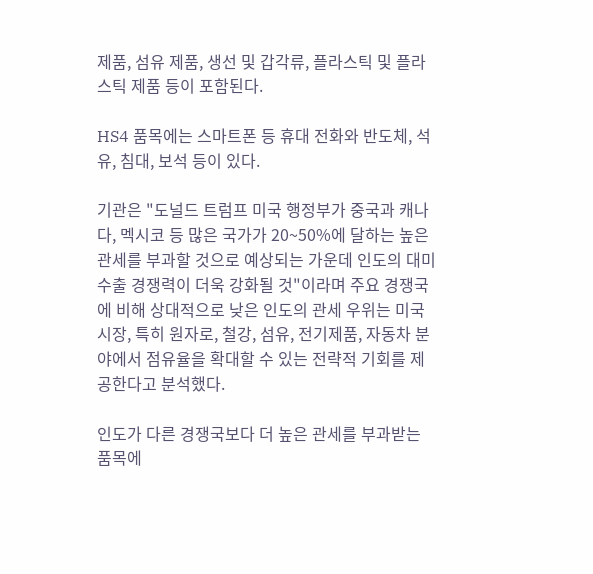제품, 섬유 제품, 생선 및 갑각류, 플라스틱 및 플라스틱 제품 등이 포함된다.

HS4 품목에는 스마트폰 등 휴대 전화와 반도체, 석유, 침대, 보석 등이 있다.

기관은 "도널드 트럼프 미국 행정부가 중국과 캐나다, 멕시코 등 많은 국가가 20~50%에 달하는 높은 관세를 부과할 것으로 예상되는 가운데 인도의 대미 수출 경쟁력이 더욱 강화될 것"이라며 주요 경쟁국에 비해 상대적으로 낮은 인도의 관세 우위는 미국 시장, 특히 원자로, 철강, 섬유, 전기제품, 자동차 분야에서 점유율을 확대할 수 있는 전략적 기회를 제공한다고 분석했다.

인도가 다른 경쟁국보다 더 높은 관세를 부과받는 품목에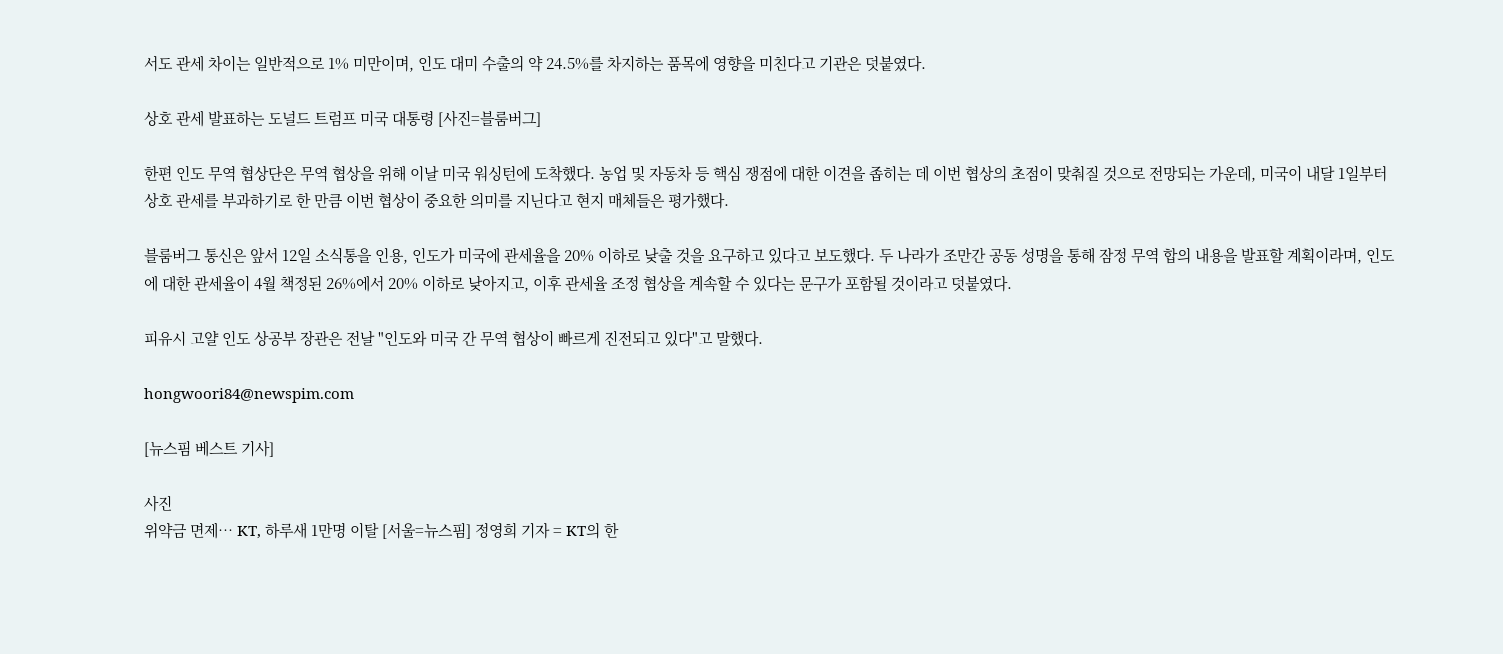서도 관세 차이는 일반적으로 1% 미만이며, 인도 대미 수출의 약 24.5%를 차지하는 품목에 영향을 미친다고 기관은 덧붙였다.

상호 관세 발표하는 도널드 트럼프 미국 대통령 [사진=블룸버그]

한편 인도 무역 협상단은 무역 협상을 위해 이날 미국 워싱턴에 도착했다. 농업 및 자동차 등 핵심 쟁점에 대한 이견을 좁히는 데 이번 협상의 초점이 맞춰질 것으로 전망되는 가운데, 미국이 내달 1일부터 상호 관세를 부과하기로 한 만큼 이번 협상이 중요한 의미를 지닌다고 현지 매체들은 평가했다.

블룸버그 통신은 앞서 12일 소식통을 인용, 인도가 미국에 관세율을 20% 이하로 낮출 것을 요구하고 있다고 보도했다. 두 나라가 조만간 공동 성명을 통해 잠정 무역 합의 내용을 발표할 계획이라며, 인도에 대한 관세율이 4월 책정된 26%에서 20% 이하로 낮아지고, 이후 관세율 조정 협상을 계속할 수 있다는 문구가 포함될 것이라고 덧붙였다.

피유시 고얄 인도 상공부 장관은 전날 "인도와 미국 간 무역 협상이 빠르게 진전되고 있다"고 말했다.

hongwoori84@newspim.com

[뉴스핌 베스트 기사]

사진
위약금 면제… KT, 하루새 1만명 이탈 [서울=뉴스핌] 정영희 기자 = KT의 한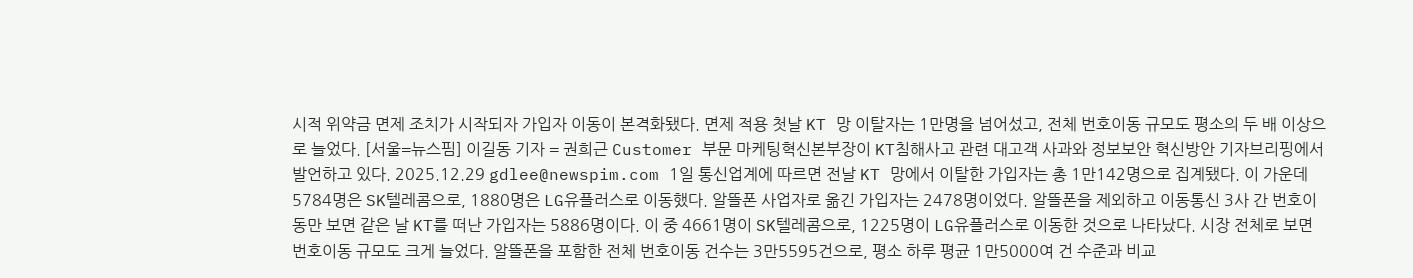시적 위약금 면제 조치가 시작되자 가입자 이동이 본격화됐다. 면제 적용 첫날 KT 망 이탈자는 1만명을 넘어섰고, 전체 번호이동 규모도 평소의 두 배 이상으로 늘었다. [서울=뉴스핌] 이길동 기자 = 권희근 Customer 부문 마케팅혁신본부장이 KT침해사고 관련 대고객 사과와 정보보안 혁신방안 기자브리핑에서 발언하고 있다. 2025.12.29 gdlee@newspim.com 1일 통신업계에 따르면 전날 KT 망에서 이탈한 가입자는 총 1만142명으로 집계됐다. 이 가운데 5784명은 SK텔레콤으로, 1880명은 LG유플러스로 이동했다. 알뜰폰 사업자로 옮긴 가입자는 2478명이었다. 알뜰폰을 제외하고 이동통신 3사 간 번호이동만 보면 같은 날 KT를 떠난 가입자는 5886명이다. 이 중 4661명이 SK텔레콤으로, 1225명이 LG유플러스로 이동한 것으로 나타났다. 시장 전체로 보면 번호이동 규모도 크게 늘었다. 알뜰폰을 포함한 전체 번호이동 건수는 3만5595건으로, 평소 하루 평균 1만5000여 건 수준과 비교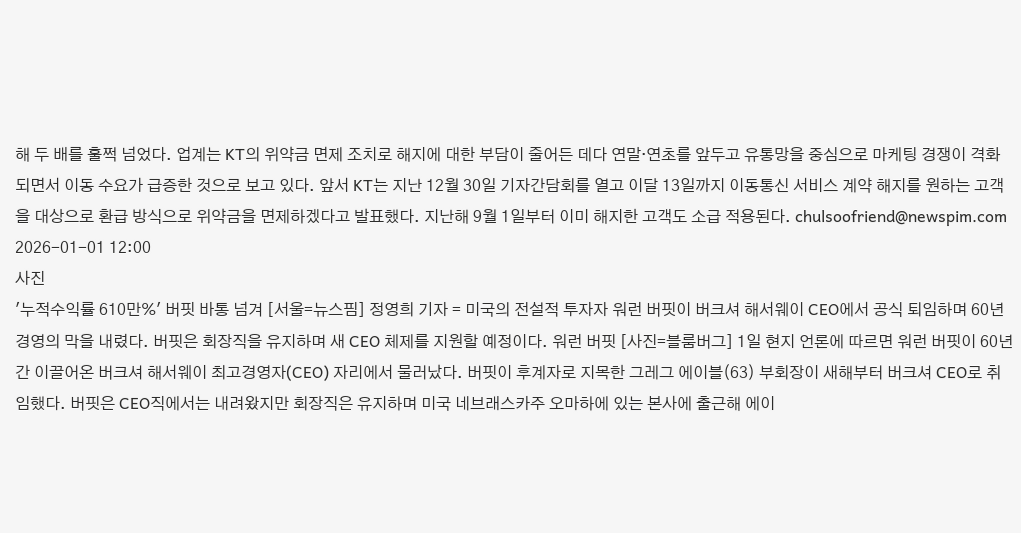해 두 배를 훌쩍 넘었다. 업계는 KT의 위약금 면제 조치로 해지에 대한 부담이 줄어든 데다 연말·연초를 앞두고 유통망을 중심으로 마케팅 경쟁이 격화되면서 이동 수요가 급증한 것으로 보고 있다. 앞서 KT는 지난 12월 30일 기자간담회를 열고 이달 13일까지 이동통신 서비스 계약 해지를 원하는 고객을 대상으로 환급 방식으로 위약금을 면제하겠다고 발표했다. 지난해 9월 1일부터 이미 해지한 고객도 소급 적용된다. chulsoofriend@newspim.com 2026-01-01 12:00
사진
'누적수익률 610만%' 버핏 바통 넘겨 [서울=뉴스핌] 정영희 기자 = 미국의 전설적 투자자 워런 버핏이 버크셔 해서웨이 CEO에서 공식 퇴임하며 60년 경영의 막을 내렸다. 버핏은 회장직을 유지하며 새 CEO 체제를 지원할 예정이다. 워런 버핏 [사진=블룸버그] 1일 현지 언론에 따르면 워런 버핏이 60년간 이끌어온 버크셔 해서웨이 최고경영자(CEO) 자리에서 물러났다. 버핏이 후계자로 지목한 그레그 에이블(63) 부회장이 새해부터 버크셔 CEO로 취임했다. 버핏은 CEO직에서는 내려왔지만 회장직은 유지하며 미국 네브래스카주 오마하에 있는 본사에 출근해 에이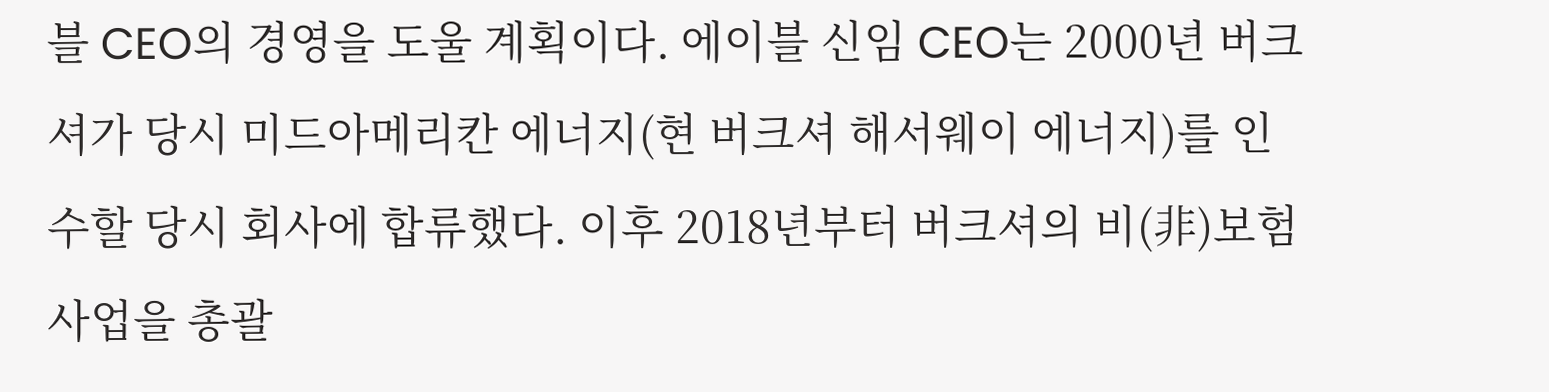블 CEO의 경영을 도울 계획이다. 에이블 신임 CEO는 2000년 버크셔가 당시 미드아메리칸 에너지(현 버크셔 해서웨이 에너지)를 인수할 당시 회사에 합류했다. 이후 2018년부터 버크셔의 비(非)보험 사업을 총괄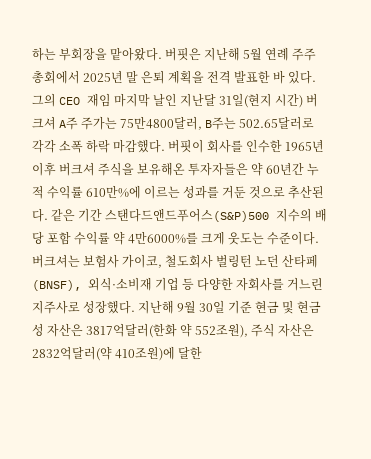하는 부회장을 맡아왔다. 버핏은 지난해 5월 연례 주주총회에서 2025년 말 은퇴 계획을 전격 발표한 바 있다. 그의 CEO 재임 마지막 날인 지난달 31일(현지 시간) 버크셔 A주 주가는 75만4800달러, B주는 502.65달러로 각각 소폭 하락 마감했다. 버핏이 회사를 인수한 1965년 이후 버크셔 주식을 보유해온 투자자들은 약 60년간 누적 수익률 610만%에 이르는 성과를 거둔 것으로 추산된다. 같은 기간 스탠다드앤드푸어스(S&P)500 지수의 배당 포함 수익률 약 4만6000%를 크게 웃도는 수준이다. 버크셔는 보험사 가이코, 철도회사 벌링턴 노던 산타페(BNSF), 외식·소비재 기업 등 다양한 자회사를 거느린 지주사로 성장했다. 지난해 9월 30일 기준 현금 및 현금성 자산은 3817억달러(한화 약 552조원), 주식 자산은 2832억달러(약 410조원)에 달한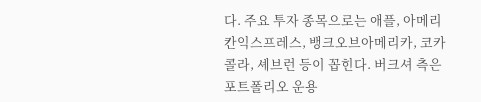다. 주요 투자 종목으로는 애플, 아메리칸익스프레스, 뱅크오브아메리카, 코카콜라, 셰브런 등이 꼽힌다. 버크셔 측은 포트폴리오 운용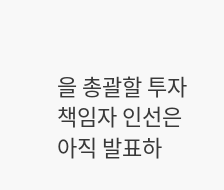을 총괄할 투자 책임자 인선은 아직 발표하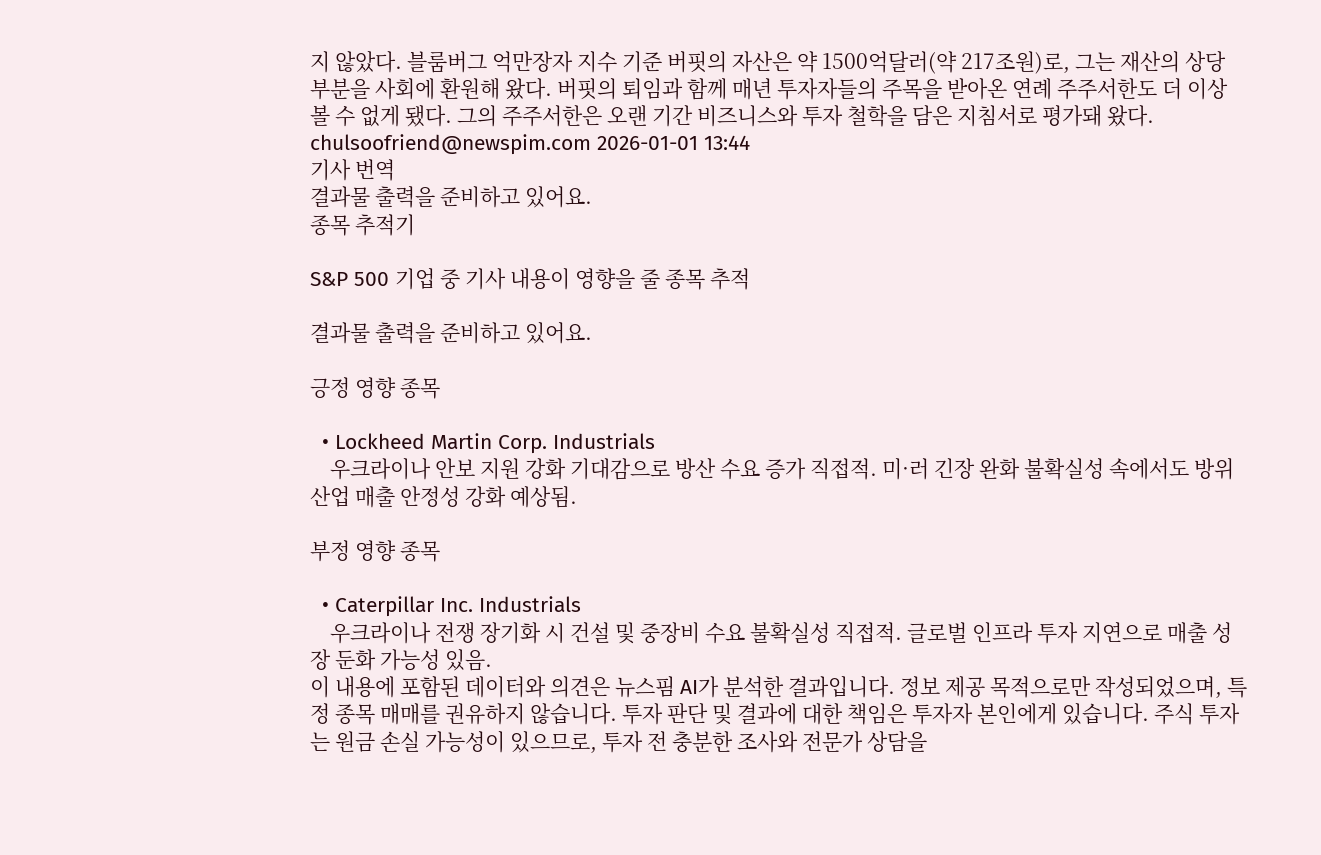지 않았다. 블룸버그 억만장자 지수 기준 버핏의 자산은 약 1500억달러(약 217조원)로, 그는 재산의 상당 부분을 사회에 환원해 왔다. 버핏의 퇴임과 함께 매년 투자자들의 주목을 받아온 연례 주주서한도 더 이상 볼 수 없게 됐다. 그의 주주서한은 오랜 기간 비즈니스와 투자 철학을 담은 지침서로 평가돼 왔다. chulsoofriend@newspim.com 2026-01-01 13:44
기사 번역
결과물 출력을 준비하고 있어요.
종목 추적기

S&P 500 기업 중 기사 내용이 영향을 줄 종목 추적

결과물 출력을 준비하고 있어요.

긍정 영향 종목

  • Lockheed Martin Corp. Industrials
    우크라이나 안보 지원 강화 기대감으로 방산 수요 증가 직접적. 미·러 긴장 완화 불확실성 속에서도 방위산업 매출 안정성 강화 예상됨.

부정 영향 종목

  • Caterpillar Inc. Industrials
    우크라이나 전쟁 장기화 시 건설 및 중장비 수요 불확실성 직접적. 글로벌 인프라 투자 지연으로 매출 성장 둔화 가능성 있음.
이 내용에 포함된 데이터와 의견은 뉴스핌 AI가 분석한 결과입니다. 정보 제공 목적으로만 작성되었으며, 특정 종목 매매를 권유하지 않습니다. 투자 판단 및 결과에 대한 책임은 투자자 본인에게 있습니다. 주식 투자는 원금 손실 가능성이 있으므로, 투자 전 충분한 조사와 전문가 상담을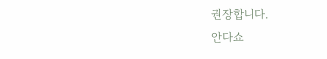권장합니다.
안다쇼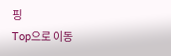핑
Top으로 이동